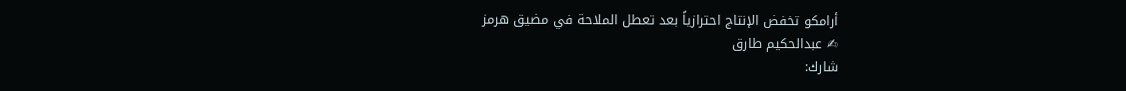أرامكو تخفض الإنتاج احترازياً بعد تعطل الملاحة في مضيق هرمز
✍ عبدالحكيم طارق
شارك: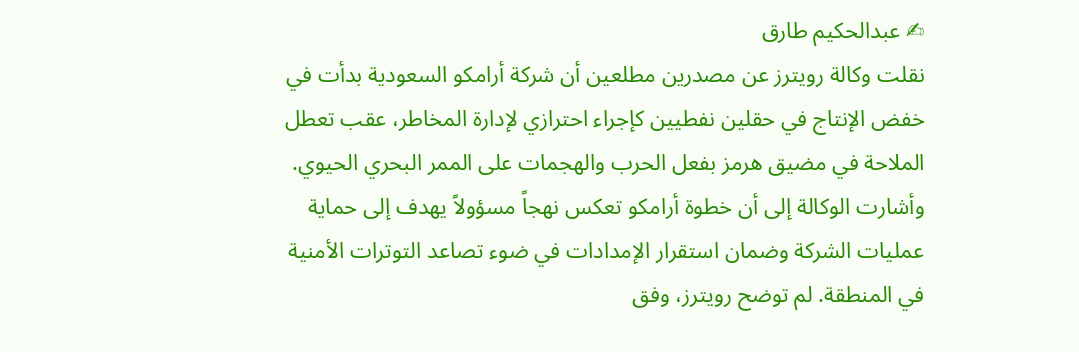✍ عبدالحكيم طارق
نقلت وكالة رويترز عن مصدرين مطلعين أن شركة أرامكو السعودية بدأت في خفض الإنتاج في حقلين نفطيين كإجراء احترازي لإدارة المخاطر، عقب تعطل الملاحة في مضيق هرمز بفعل الحرب والهجمات على الممر البحري الحيوي. وأشارت الوكالة إلى أن خطوة أرامكو تعكس نهجاً مسؤولاً يهدف إلى حماية عمليات الشركة وضمان استقرار الإمدادات في ضوء تصاعد التوترات الأمنية في المنطقة. لم توضح رويترز، وفق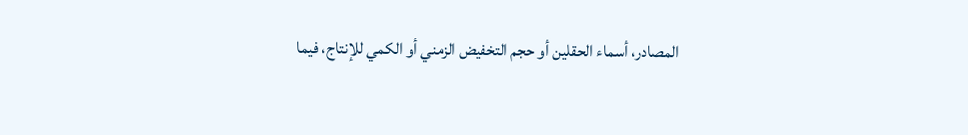المصادر، أسماء الحقلين أو حجم التخفيض الزمني أو الكمي للإنتاج، فيما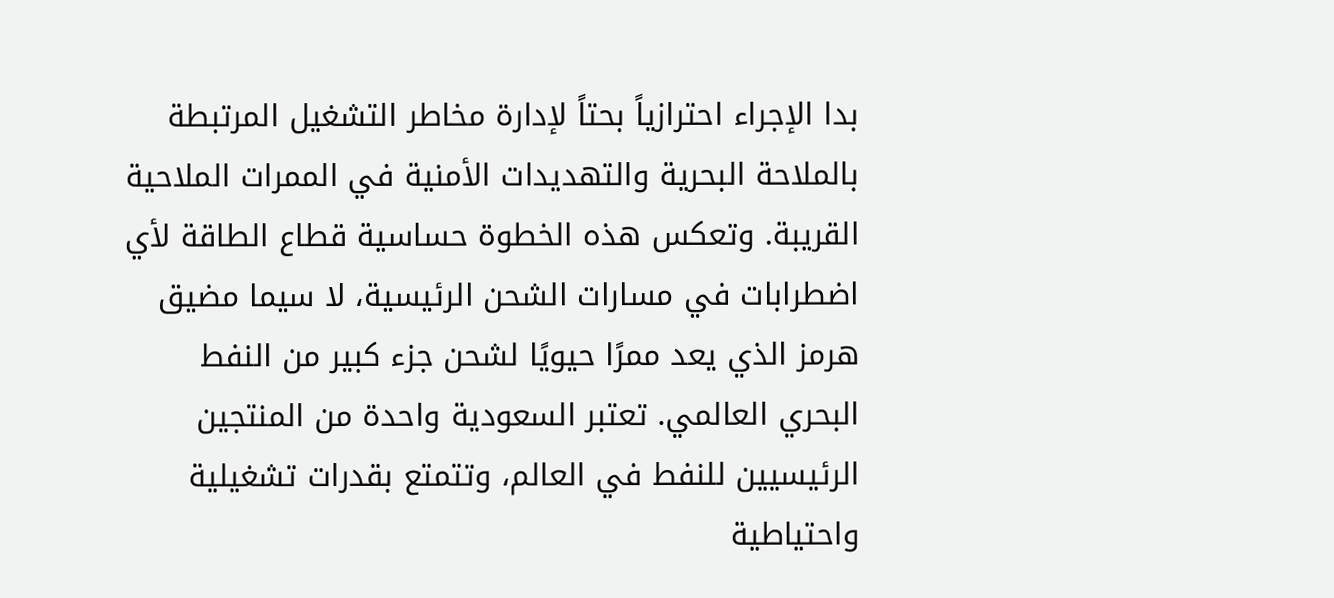بدا الإجراء احترازياً بحتاً لإدارة مخاطر التشغيل المرتبطة بالملاحة البحرية والتهديدات الأمنية في الممرات الملاحية القريبة. وتعكس هذه الخطوة حساسية قطاع الطاقة لأي اضطرابات في مسارات الشحن الرئيسية، لا سيما مضيق هرمز الذي يعد ممرًا حيويًا لشحن جزء كبير من النفط البحري العالمي. تعتبر السعودية واحدة من المنتجين الرئيسيين للنفط في العالم، وتتمتع بقدرات تشغيلية واحتياطية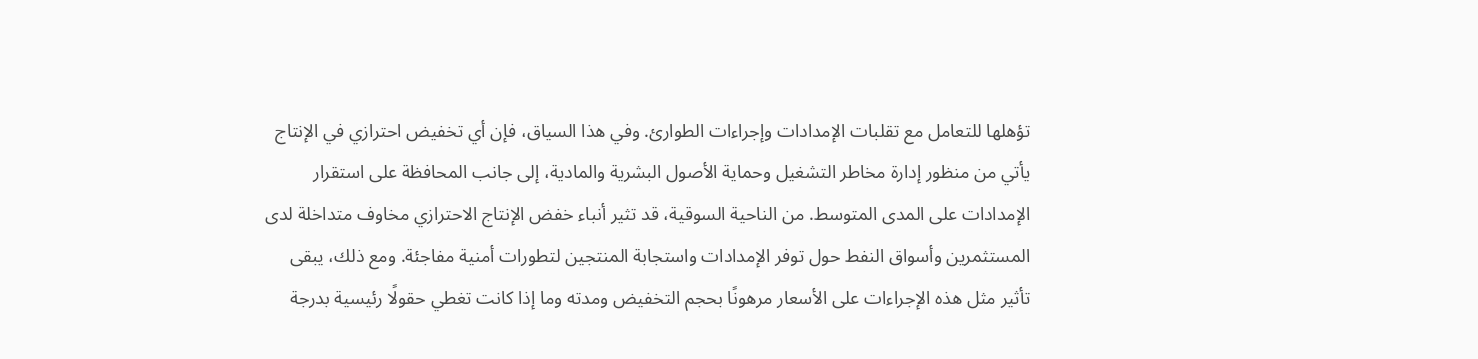تؤهلها للتعامل مع تقلبات الإمدادات وإجراءات الطوارئ. وفي هذا السياق، فإن أي تخفيض احترازي في الإنتاج يأتي من منظور إدارة مخاطر التشغيل وحماية الأصول البشرية والمادية، إلى جانب المحافظة على استقرار الإمدادات على المدى المتوسط. من الناحية السوقية، قد تثير أنباء خفض الإنتاج الاحترازي مخاوف متداخلة لدى المستثمرين وأسواق النفط حول توفر الإمدادات واستجابة المنتجين لتطورات أمنية مفاجئة. ومع ذلك، يبقى تأثير مثل هذه الإجراءات على الأسعار مرهونًا بحجم التخفيض ومدته وما إذا كانت تغطي حقولًا رئيسية بدرجة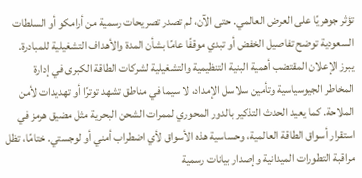تؤثر جوهريًا على العرض العالمي. حتى الآن، لم تصدر تصريحات رسمية من أرامكو أو السلطات السعودية توضح تفاصيل الخفض أو تبدي موقفًا عامًا بشأن المدة والأهداف التشغيلية للمبادرة. يبرز الإعلان المقتضب أهمية البنية التنظيمية والتشغيلية لشركات الطاقة الكبرى في إدارة المخاطر الجيوسياسية وتأمين سلاسل الإمداد، لا سيما في مناطق تشهد توترًا أو تهديدات لأمن الملاحة. كما يعيد الحدث التذكير بالدور المحوري لممرات الشحن البحرية مثل مضيق هرمز في استقرار أسواق الطاقة العالمية، وحساسية هذه الأسواق لأي اضطراب أمني أو لوجستي. ختامًا، تظل مراقبة التطورات الميدانية وإصدار بيانات رسمية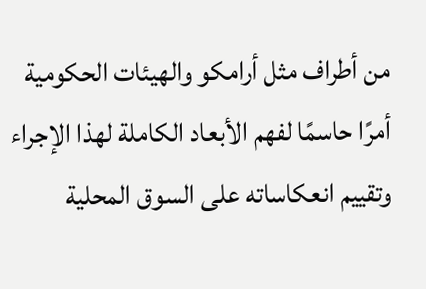من أطراف مثل أرامكو والهيئات الحكومية أمرًا حاسمًا لفهم الأبعاد الكاملة لهذا الإجراء وتقييم انعكاساته على السوق المحلية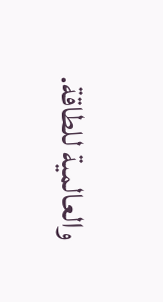والعالمية للطاقة.